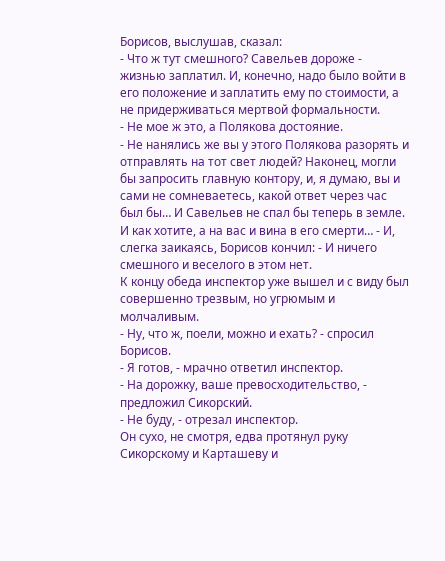Борисов, выслушав, сказал:
- Что ж тут смешного? Савельев дороже - жизнью заплатил. И, конечно, надо было войти в его положение и заплатить ему по стоимости, а не придерживаться мертвой формальности.
- Не мое ж это, а Полякова достояние.
- Не нанялись же вы у этого Полякова разорять и отправлять на тот свет людей? Наконец, могли бы запросить главную контору, и, я думаю, вы и сами не сомневаетесь, какой ответ через час был бы… И Савельев не спал бы теперь в земле. И как хотите, а на вас и вина в его смерти… - И, слегка заикаясь, Борисов кончил: - И ничего смешного и веселого в этом нет.
К концу обеда инспектор уже вышел и с виду был совершенно трезвым, но угрюмым и молчаливым.
- Ну, что ж, поели, можно и ехать? - спросил Борисов.
- Я готов, - мрачно ответил инспектор.
- На дорожку, ваше превосходительство, - предложил Сикорский.
- Не буду, - отрезал инспектор.
Он сухо, не смотря, едва протянул руку Сикорскому и Карташеву и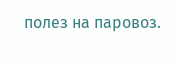полез на паровоз.